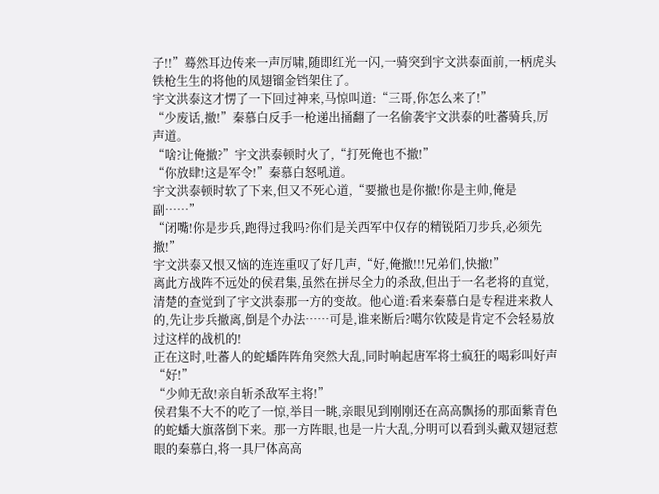子!!”蓦然耳边传来一声厉啸,随即红光一闪,一骑突到宇文洪泰面前,一柄虎头铁枪生生的将他的凤翅镏金铛架住了。
宇文洪泰这才愣了一下回过神来,马惊叫道:“三哥,你怎么来了!”
“少废话,撤!”秦慕白反手一枪递出捅翻了一名偷袭宇文洪泰的吐蕃骑兵,厉声道。
“啥?让俺撤?”宇文洪泰顿时火了,“打死俺也不撤!”
“你放肆!这是军令!”秦慕白怒吼道。
宇文洪泰顿时软了下来,但又不死心道,“要撤也是你撤!你是主帅,俺是副……”
“闭嘴!你是步兵,跑得过我吗?你们是关西军中仅存的精锐陌刀步兵,必须先撤!”
宇文洪泰又恨又恼的连连重叹了好几声,“好,俺撤!!!兄弟们,快撤!”
离此方战阵不远处的侯君集,虽然在拼尽全力的杀敌,但出于一名老将的直觉,清楚的查觉到了宇文洪泰那一方的变故。他心道:看来秦慕白是专程进来救人的,先让步兵撤离,倒是个办法……可是,谁来断后?噶尔钦陵是肯定不会轻易放过这样的战机的!
正在这时,吐蕃人的蛇蟠阵阵角突然大乱,同时响起唐军将士疯狂的喝彩叫好声“好!”
“少帅无敌!亲自斩杀敌军主将!”
侯君集不大不的吃了一惊,举目一眺,亲眼见到刚刚还在高高飘扬的那面紫青色的蛇蟠大旗落倒下来。那一方阵眼,也是一片大乱,分明可以看到头戴双翅冠惹眼的秦慕白,将一具尸体高高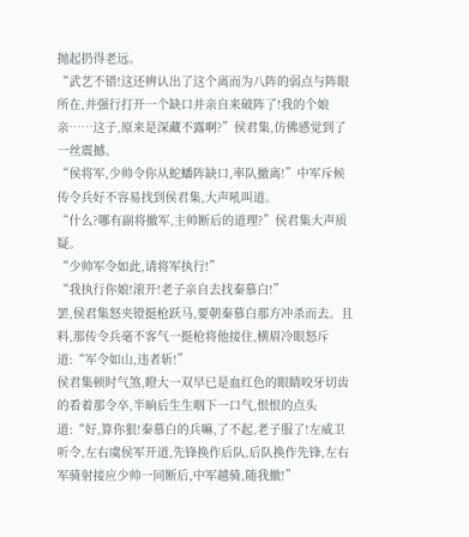抛起扔得老远。
“武艺不错!这还辨认出了这个离而为八阵的弱点与阵眼所在,并强行打开一个缺口并亲自来破阵了!我的个娘亲……这子,原来是深藏不露啊?”侯君集,仿佛感觉到了一丝震撼。
“侯将军,少帅令你从蛇蟠阵缺口,率队撤离!”中军斥候传令兵好不容易找到侯君集,大声吼叫道。
“什么?哪有副将撤军,主帅断后的道理?”侯君集大声质疑。
“少帅军令如此,请将军执行!”
“我执行你娘!滚开!老子亲自去找秦慕白!”
罢,侯君集怒夹镫挺枪跃马,要朝秦慕白那方冲杀而去。且料,那传令兵毫不客气一挺枪将他接住,横眉冷眼怒斥道:“军令如山,违者斩!”
侯君集顿时气煞,瞪大一双早已是血红色的眼睛咬牙切齿的看着那令卒,半晌后生生咽下一口气,恨恨的点头道:“好,算你狠!秦慕白的兵嘛,了不起,老子服了!左威卫听令,左右虞侯军开道,先锋换作后队,后队换作先锋,左右军骑射接应少帅一同断后,中军越骑,随我撤!”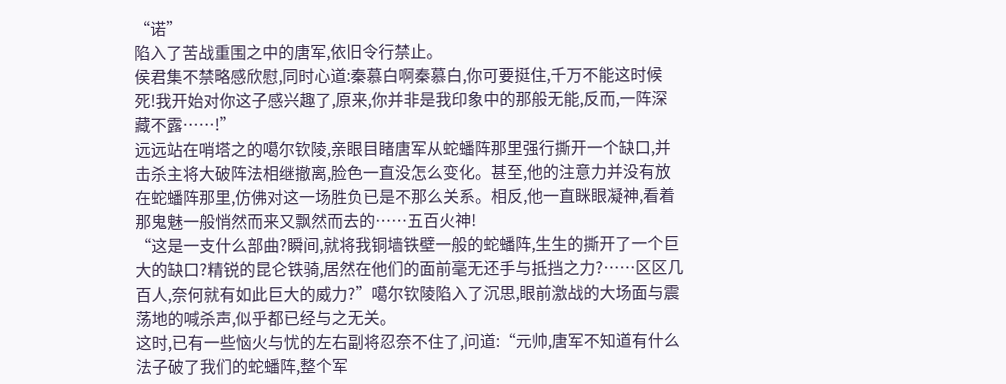“诺”
陷入了苦战重围之中的唐军,依旧令行禁止。
侯君集不禁略感欣慰,同时心道:秦慕白啊秦慕白,你可要挺住,千万不能这时候死!我开始对你这子感兴趣了,原来,你并非是我印象中的那般无能,反而,一阵深藏不露……!”
远远站在哨塔之的噶尔钦陵,亲眼目睹唐军从蛇蟠阵那里强行撕开一个缺口,并击杀主将大破阵法相继撤离,脸色一直没怎么变化。甚至,他的注意力并没有放在蛇蟠阵那里,仿佛对这一场胜负已是不那么关系。相反,他一直眯眼凝神,看着那鬼魅一般悄然而来又飘然而去的……五百火神!
“这是一支什么部曲?瞬间,就将我铜墙铁壁一般的蛇蟠阵,生生的撕开了一个巨大的缺口?精锐的昆仑铁骑,居然在他们的面前毫无还手与抵挡之力?……区区几百人,奈何就有如此巨大的威力?”噶尔钦陵陷入了沉思,眼前激战的大场面与震荡地的喊杀声,似乎都已经与之无关。
这时,已有一些恼火与忧的左右副将忍奈不住了,问道:“元帅,唐军不知道有什么法子破了我们的蛇蟠阵,整个军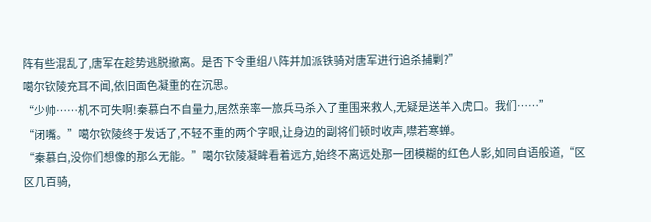阵有些混乱了,唐军在趁势逃脱撤离。是否下令重组八阵并加派铁骑对唐军进行追杀捕剿?”
噶尔钦陵充耳不闻,依旧面色凝重的在沉思。
“少帅……机不可失啊!秦慕白不自量力,居然亲率一旅兵马杀入了重围来救人,无疑是送羊入虎口。我们……”
“闭嘴。”噶尔钦陵终于发话了,不轻不重的两个字眼,让身边的副将们顿时收声,噤若寒蝉。
“秦慕白,没你们想像的那么无能。”噶尔钦陵凝眸看着远方,始终不离远处那一团模糊的红色人影,如同自语般道,“区区几百骑,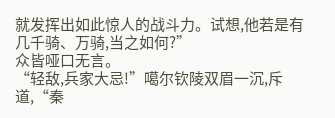就发挥出如此惊人的战斗力。试想,他若是有几千骑、万骑,当之如何?”
众皆哑口无言。
“轻敌,兵家大忌!”噶尔钦陵双眉一沉,斥道,“秦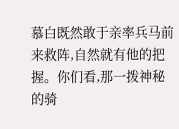慕白既然敢于亲率兵马前来救阵,自然就有他的把握。你们看,那一拨神秘的骑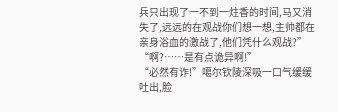兵只出现了一不到一炷香的时间,马又消失了,远远的在观战你们想一想,主帅都在亲身浴血的激战了,他们凭什么观战?”
“啊?……是有点诡异啊!”
“必然有诈!”噶尔钦陵深吸一口气缓缓吐出,脸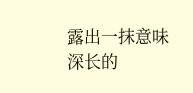露出一抹意味深长的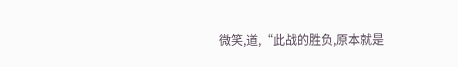微笑,道,“此战的胜负,原本就是